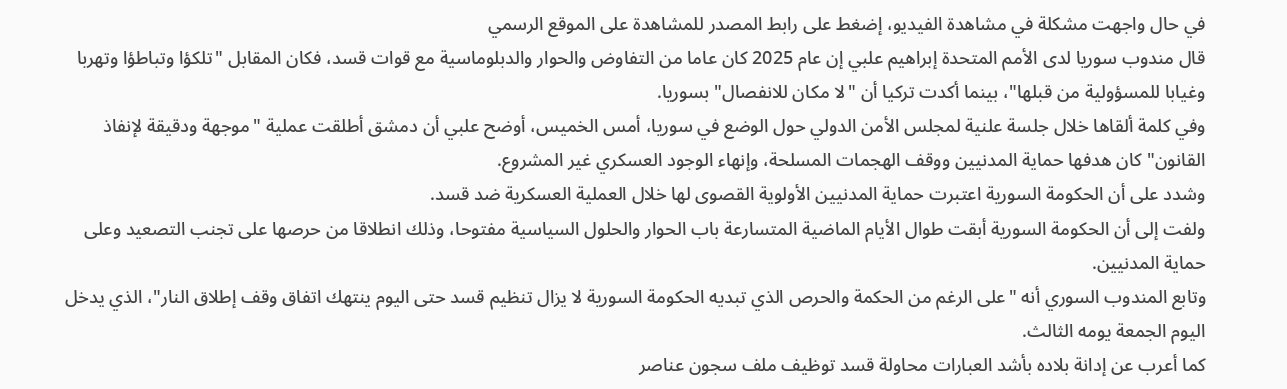في حال واجهت مشكلة في مشاهدة الفيديو، إضغط على رابط المصدر للمشاهدة على الموقع الرسمي
قال مندوب سوريا لدى الأمم المتحدة إبراهيم علبي إن عام 2025 كان عاما من التفاوض والحوار والدبلوماسية مع قوات قسد، فكان المقابل "تلكؤا وتباطؤا وتهربا وغيابا للمسؤولية من قبلها"، بينما أكدت تركيا أن "لا مكان للانفصال" بسوريا.
وفي كلمة ألقاها خلال جلسة علنية لمجلس الأمن الدولي حول الوضع في سوريا، أمس الخميس، أوضح علبي أن دمشق أطلقت عملية "موجهة ودقيقة لإنفاذ القانون" كان هدفها حماية المدنيين ووقف الهجمات المسلحة، وإنهاء الوجود العسكري غير المشروع.
وشدد على أن الحكومة السورية اعتبرت حماية المدنيين الأولوية القصوى لها خلال العملية العسكرية ضد قسد.
ولفت إلى أن الحكومة السورية أبقت طوال الأيام الماضية المتسارعة باب الحوار والحلول السياسية مفتوحا، وذلك انطلاقا من حرصها على تجنب التصعيد وعلى حماية المدنيين.
وتابع المندوب السوري أنه "على الرغم من الحكمة والحرص الذي تبديه الحكومة السورية لا يزال تنظيم قسد حتى اليوم ينتهك اتفاق وقف إطلاق النار"، الذي يدخل اليوم الجمعة يومه الثالث.
كما أعرب عن إدانة بلاده بأشد العبارات محاولة قسد توظيف ملف سجون عناصر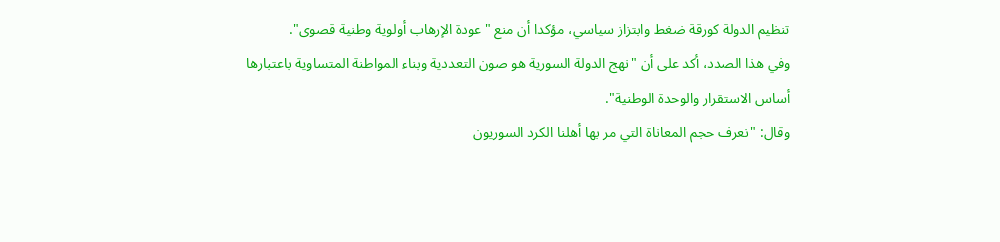تنظيم الدولة كورقة ضغط وابتزاز سياسي، مؤكدا أن منع "عودة الإرهاب أولوية وطنية قصوى".
وفي هذا الصدد، أكد على أن "نهج الدولة السورية هو صون التعددية وبناء المواطنة المتساوية باعتبارها أساس الاستقرار والوحدة الوطنية".
وقال: "نعرف حجم المعاناة التي مر بها أهلنا الكرد السوريون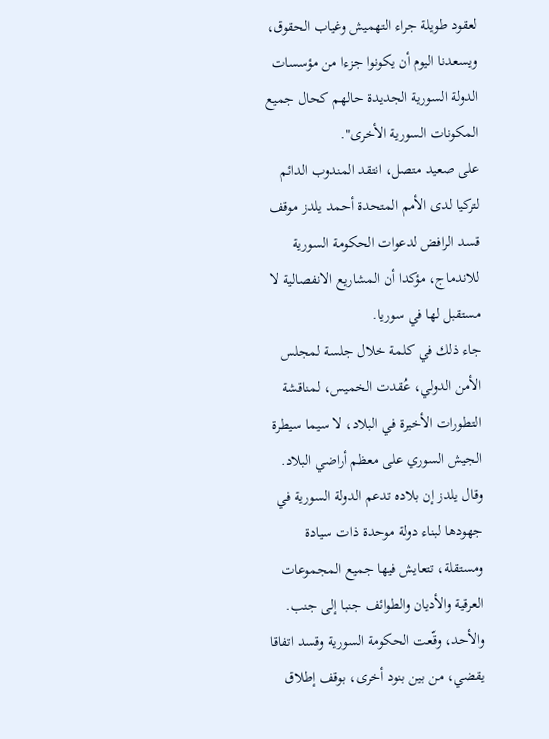لعقود طويلة جراء التهميش وغياب الحقوق، ويسعدنا اليوم أن يكونوا جزءا من مؤسسات الدولة السورية الجديدة حالهم كحال جميع المكونات السورية الأخرى".
على صعيد متصل، انتقد المندوب الدائم لتركيا لدى الأمم المتحدة أحمد يلدز موقف قسد الرافض لدعوات الحكومة السورية للاندماج، مؤكدا أن المشاريع الانفصالية لا مستقبل لها في سوريا.
جاء ذلك في كلمة خلال جلسة لمجلس الأمن الدولي، عُقدت الخميس، لمناقشة التطورات الأخيرة في البلاد، لا سيما سيطرة الجيش السوري على معظم أراضي البلاد.
وقال يلدز إن بلاده تدعم الدولة السورية في جهودها لبناء دولة موحدة ذات سيادة ومستقلة، تتعايش فيها جميع المجموعات العرقية والأديان والطوائف جنبا إلى جنب.
والأحد، وقّعت الحكومة السورية وقسد اتفاقا يقضي، من بين بنود أخرى، بوقف إطلاق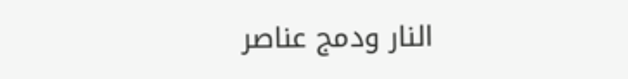النار ودمج عناصر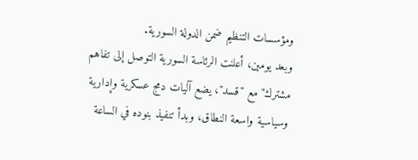ومؤسسات التنظيم ضمن الدولة السورية.
وبعد يومين، أعلنت الرئاسة السورية التوصل إلى تفاهم مشترك" مع "قسد"، يضع آليات دمج عسكرية وإدارية وسياسية واسعة النطاق، وبدأ تنفيذ بنوده في الساعة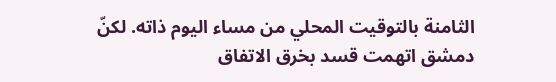الثامنة بالتوقيت المحلي من مساء اليوم ذاته. لكنّ دمشق اتهمت قسد بخرق الاتفاق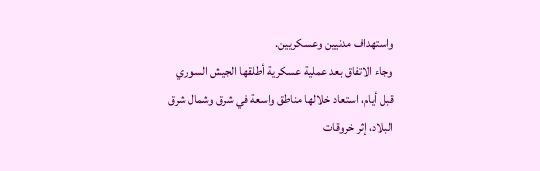واستهداف مدنيين وعسكريين.
وجاء الاتفاق بعد عملية عسكرية أطلقها الجيش السوري قبل أيام، استعاد خلالها مناطق واسعة في شرق وشمال شرق البلاد، إثر خروقات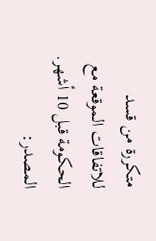متكررة من قسد للاتفاقات الموقعة مع الحكومة قبل 10 أشهر.
المصدر: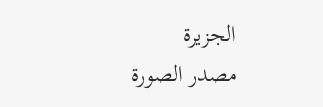الجزيرة
مصدر الصورة